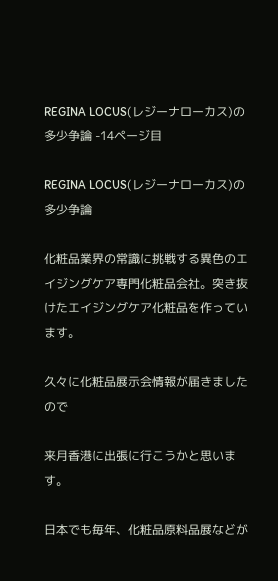REGINA LOCUS(レジーナローカス)の多少争論 -14ページ目

REGINA LOCUS(レジーナローカス)の多少争論

化粧品業界の常識に挑戦する異色のエイジングケア専門化粧品会社。突き抜けたエイジングケア化粧品を作っています。

久々に化粧品展示会情報が届きましたので

来月香港に出張に行こうかと思います。

日本でも毎年、化粧品原料品展などが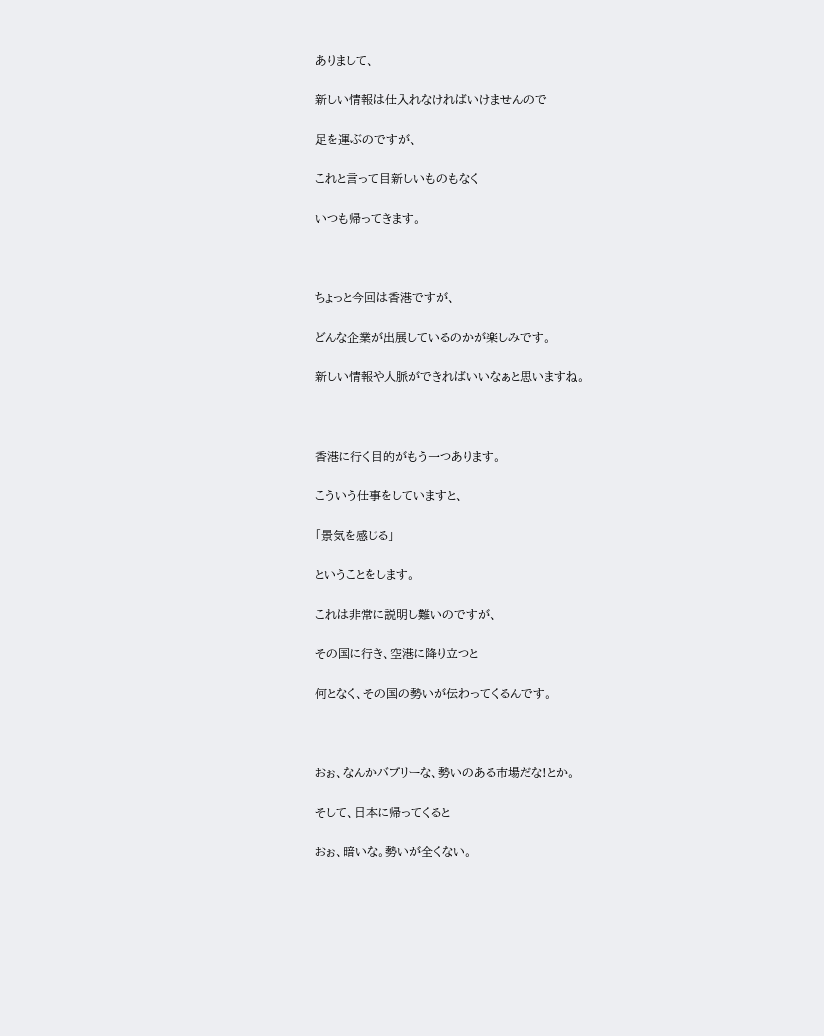ありまして、

新しい情報は仕入れなければいけませんので

足を運ぶのですが、

これと言って目新しいものもなく

いつも帰ってきます。



ちょっと今回は香港ですが、

どんな企業が出展しているのかが楽しみです。

新しい情報や人脈ができればいいなぁと思いますね。



香港に行く目的がもう一つあります。

こういう仕事をしていますと、

「景気を感じる」

ということをします。

これは非常に説明し難いのですが、

その国に行き、空港に降り立つと

何となく、その国の勢いが伝わってくるんです。



おぉ、なんかバブリーな、勢いのある市場だな!とか。

そして、日本に帰ってくると

おぉ、暗いな。勢いが全くない。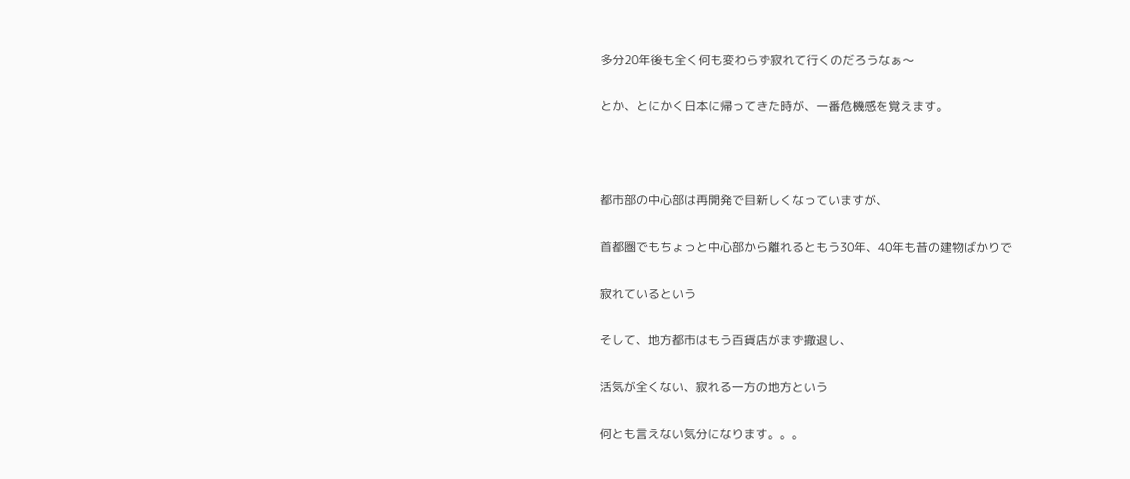多分20年後も全く何も変わらず寂れて行くのだろうなぁ〜

とか、とにかく日本に帰ってきた時が、一番危機感を覚えます。



都市部の中心部は再開発で目新しくなっていますが、

首都圏でもちょっと中心部から離れるともう30年、40年も昔の建物ばかりで

寂れているという

そして、地方都市はもう百貨店がまず撤退し、

活気が全くない、寂れる一方の地方という

何とも言えない気分になります。。。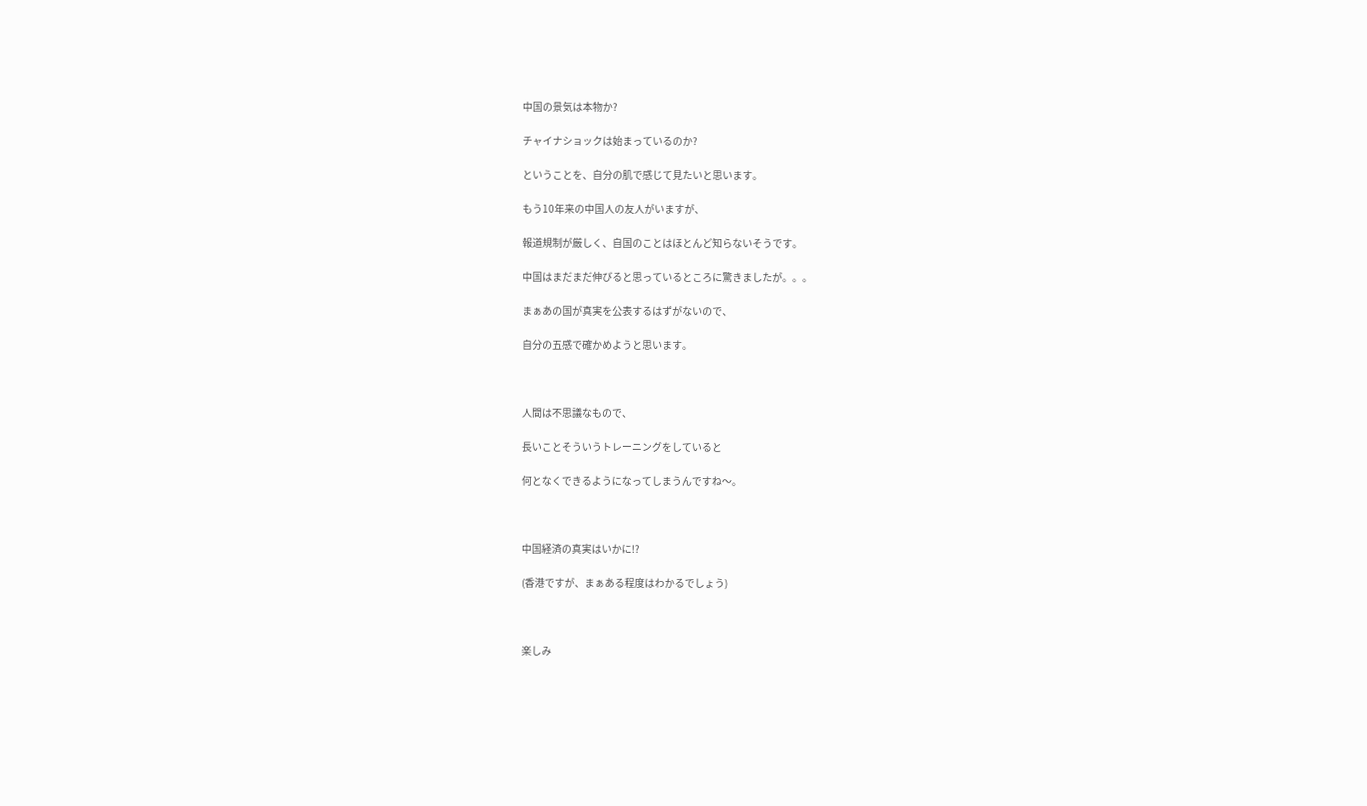中国の景気は本物か?

チャイナショックは始まっているのか?

ということを、自分の肌で感じて見たいと思います。

もう10年来の中国人の友人がいますが、

報道規制が厳しく、自国のことはほとんど知らないそうです。

中国はまだまだ伸びると思っているところに驚きましたが。。。

まぁあの国が真実を公表するはずがないので、

自分の五感で確かめようと思います。



人間は不思議なもので、

長いことそういうトレーニングをしていると

何となくできるようになってしまうんですね〜。



中国経済の真実はいかに!?

(香港ですが、まぁある程度はわかるでしょう)



楽しみ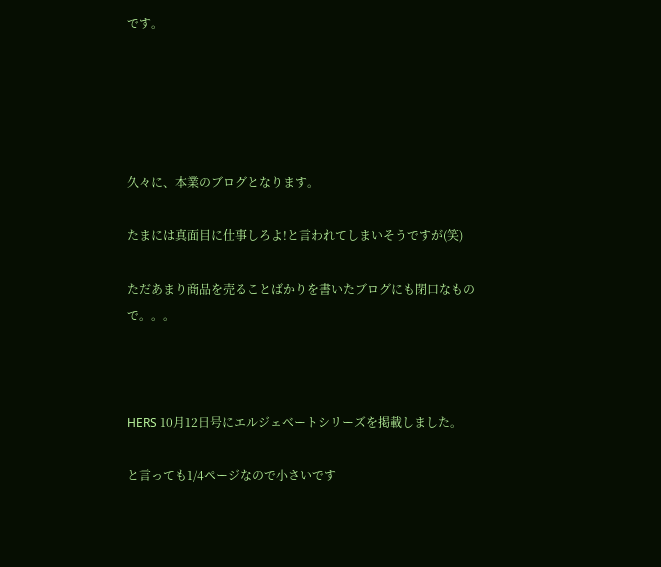です。





久々に、本業のブログとなります。

たまには真面目に仕事しろよ!と言われてしまいそうですが(笑)

ただあまり商品を売ることばかりを書いたブログにも閉口なもので。。。



HERS 10月12日号にエルジェベートシリーズを掲載しました。

と言っても1/4ページなので小さいです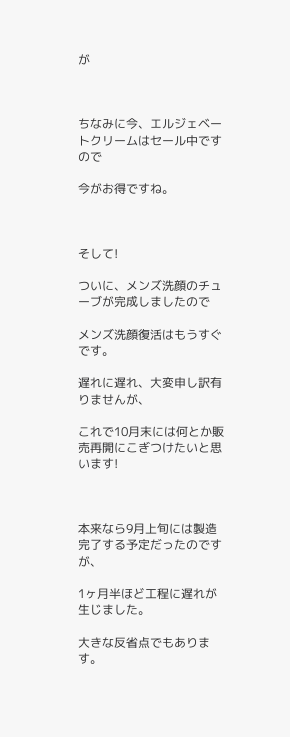が



ちなみに今、エルジェベートクリームはセール中ですので

今がお得ですね。



そして!

ついに、メンズ洗顔のチューブが完成しましたので

メンズ洗顔復活はもうすぐです。

遅れに遅れ、大変申し訳有りませんが、

これで10月末には何とか販売再開にこぎつけたいと思います!



本来なら9月上旬には製造完了する予定だったのですが、

1ヶ月半ほど工程に遅れが生じました。

大きな反省点でもあります。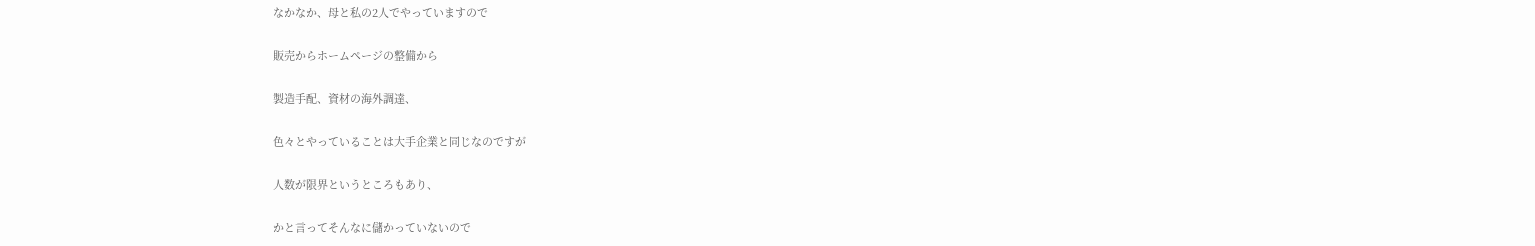なかなか、母と私の2人でやっていますので

販売からホームページの整備から

製造手配、資材の海外調達、

色々とやっていることは大手企業と同じなのですが

人数が限界というところもあり、

かと言ってそんなに儲かっていないので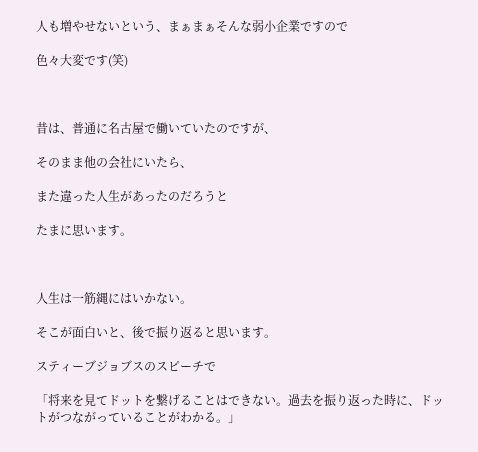人も増やせないという、まぁまぁそんな弱小企業ですので

色々大変です(笑)



昔は、普通に名古屋で働いていたのですが、

そのまま他の会社にいたら、

また違った人生があったのだろうと

たまに思います。



人生は一筋縄にはいかない。

そこが面白いと、後で振り返ると思います。

スティーブジョブスのスピーチで

「将来を見てドットを繋げることはできない。過去を振り返った時に、ドットがつながっていることがわかる。」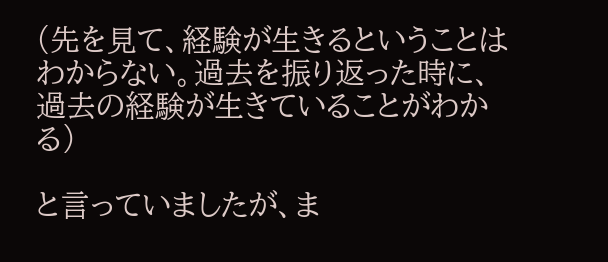(先を見て、経験が生きるということはわからない。過去を振り返った時に、過去の経験が生きていることがわかる)

と言っていましたが、ま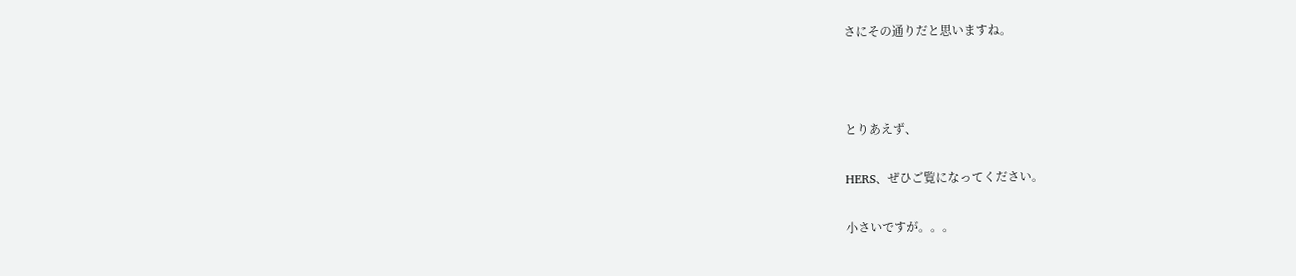さにその通りだと思いますね。



とりあえず、

HERS、ぜひご覧になってください。

小さいですが。。。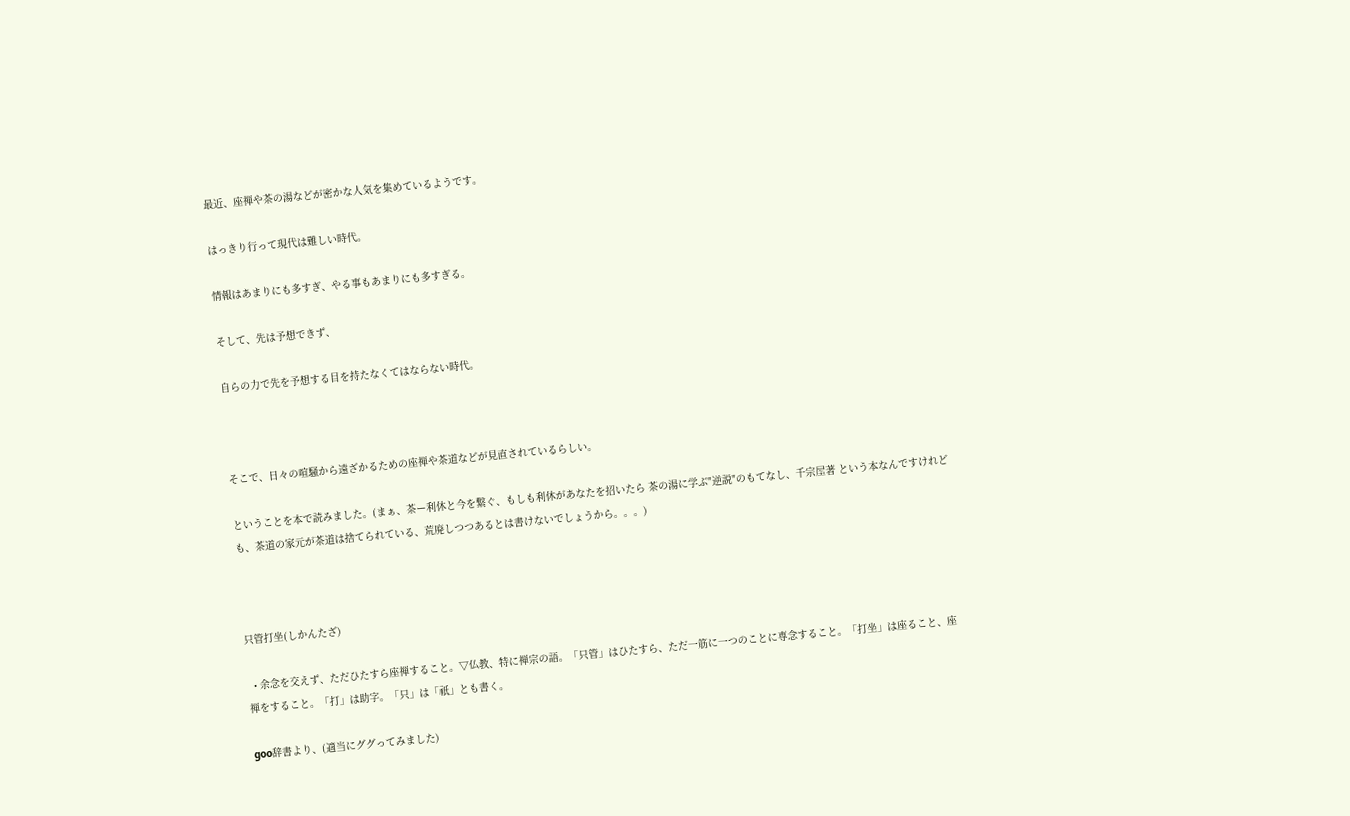最近、座禅や茶の湯などが密かな人気を集めているようです。

はっきり行って現代は難しい時代。

情報はあまりにも多すぎ、やる事もあまりにも多すぎる。

そして、先は予想できず、

自らの力で先を予想する目を持たなくてはならない時代。



そこで、日々の喧騒から遠ざかるための座禅や茶道などが見直されているらしい。

ということを本で読みました。(まぁ、茶ー利休と今を繋ぐ、もしも利休があなたを招いたら 茶の湯に学ぶ"逆説"のもてなし、千宗屋著 という本なんですけれども、茶道の家元が茶道は捨てられている、荒廃しつつあるとは書けないでしょうから。。。)



只管打坐(しかんたざ)

  • 余念を交えず、ただひたすら座禅すること。▽仏教、特に禅宗の語。「只管」はひたすら、ただ一筋に一つのことに専念すること。「打坐」は座ること、座禅をすること。「打」は助字。「只」は「祇」とも書く。

goo辞書より、(適当にググってみました)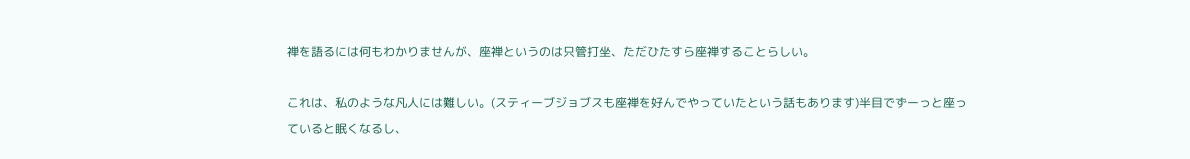禅を語るには何もわかりませんが、座禅というのは只管打坐、ただひたすら座禅することらしい。

これは、私のような凡人には難しい。(スティーブジョブスも座禅を好んでやっていたという話もあります)半目でずーっと座っていると眠くなるし、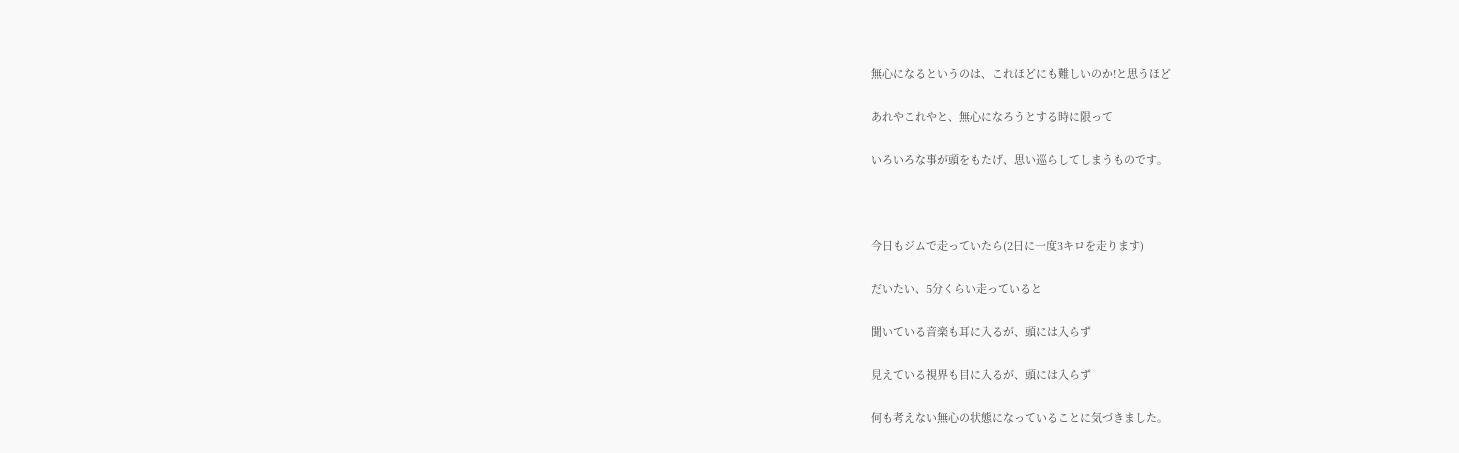無心になるというのは、これほどにも難しいのか!と思うほど

あれやこれやと、無心になろうとする時に限って

いろいろな事が頭をもたげ、思い巡らしてしまうものです。



今日もジムで走っていたら(2日に一度3キロを走ります)

だいたい、5分くらい走っていると

聞いている音楽も耳に入るが、頭には入らず

見えている視界も目に入るが、頭には入らず

何も考えない無心の状態になっていることに気づきました。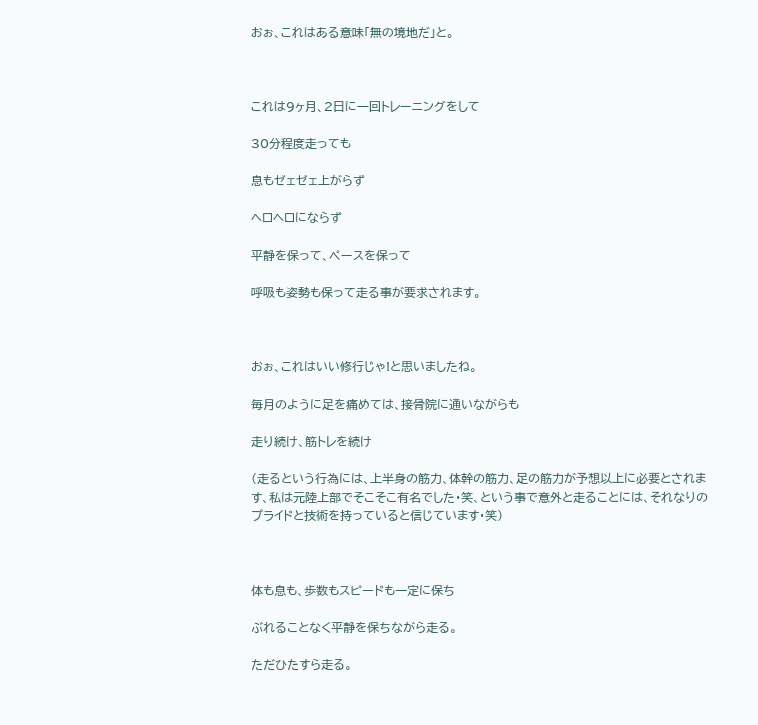おぉ、これはある意味「無の境地だ」と。



これは9ヶ月、2日に一回トレーニングをして

30分程度走っても

息もゼェゼェ上がらず

ヘロヘロにならず

平静を保って、ペースを保って

呼吸も姿勢も保って走る事が要求されます。



おぉ、これはいい修行じゃ!と思いましたね。

毎月のように足を痛めては、接骨院に通いながらも

走り続け、筋トレを続け

(走るという行為には、上半身の筋力、体幹の筋力、足の筋力が予想以上に必要とされます、私は元陸上部でそこそこ有名でした・笑、という事で意外と走ることには、それなりのプライドと技術を持っていると信じています・笑)



体も息も、歩数もスピードも一定に保ち

ぶれることなく平静を保ちながら走る。

ただひたすら走る。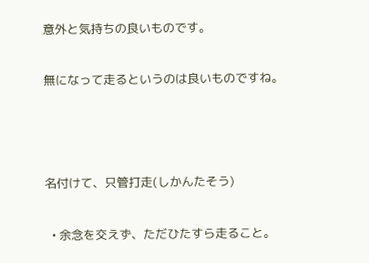意外と気持ちの良いものです。

無になって走るというのは良いものですね。



名付けて、只管打走(しかんたそう)

  • 余念を交えず、ただひたすら走ること。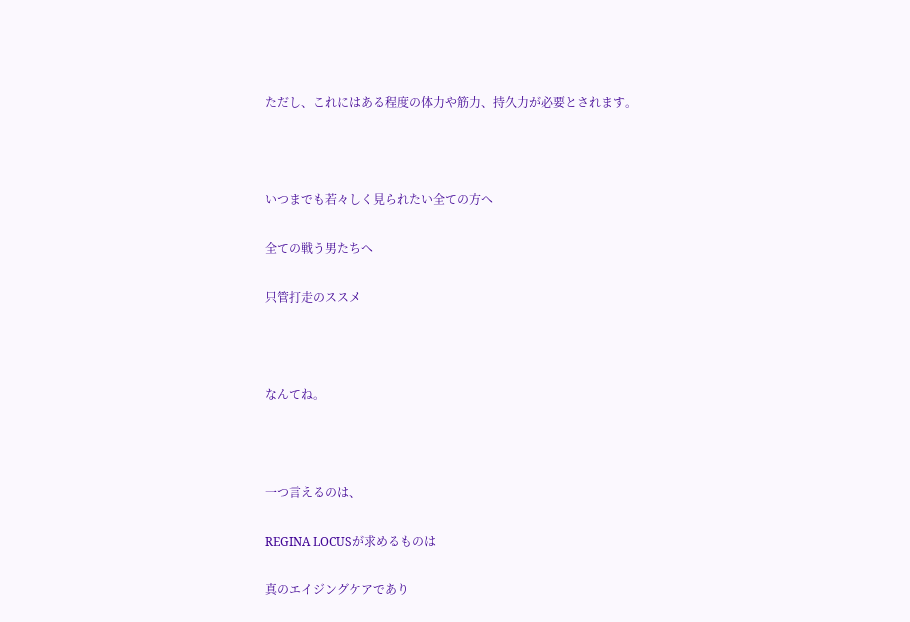ただし、これにはある程度の体力や筋力、持久力が必要とされます。



いつまでも若々しく見られたい全ての方へ

全ての戦う男たちへ

只管打走のススメ



なんてね。



一つ言えるのは、

REGINA LOCUSが求めるものは

真のエイジングケアであり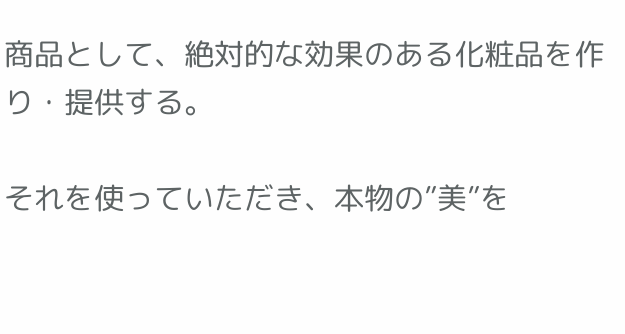商品として、絶対的な効果のある化粧品を作り・提供する。

それを使っていただき、本物の”美”を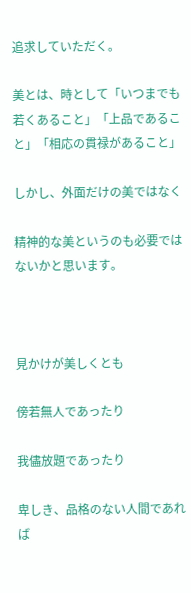追求していただく。

美とは、時として「いつまでも若くあること」「上品であること」「相応の貫禄があること」

しかし、外面だけの美ではなく

精神的な美というのも必要ではないかと思います。



見かけが美しくとも

傍若無人であったり

我儘放題であったり

卑しき、品格のない人間であれば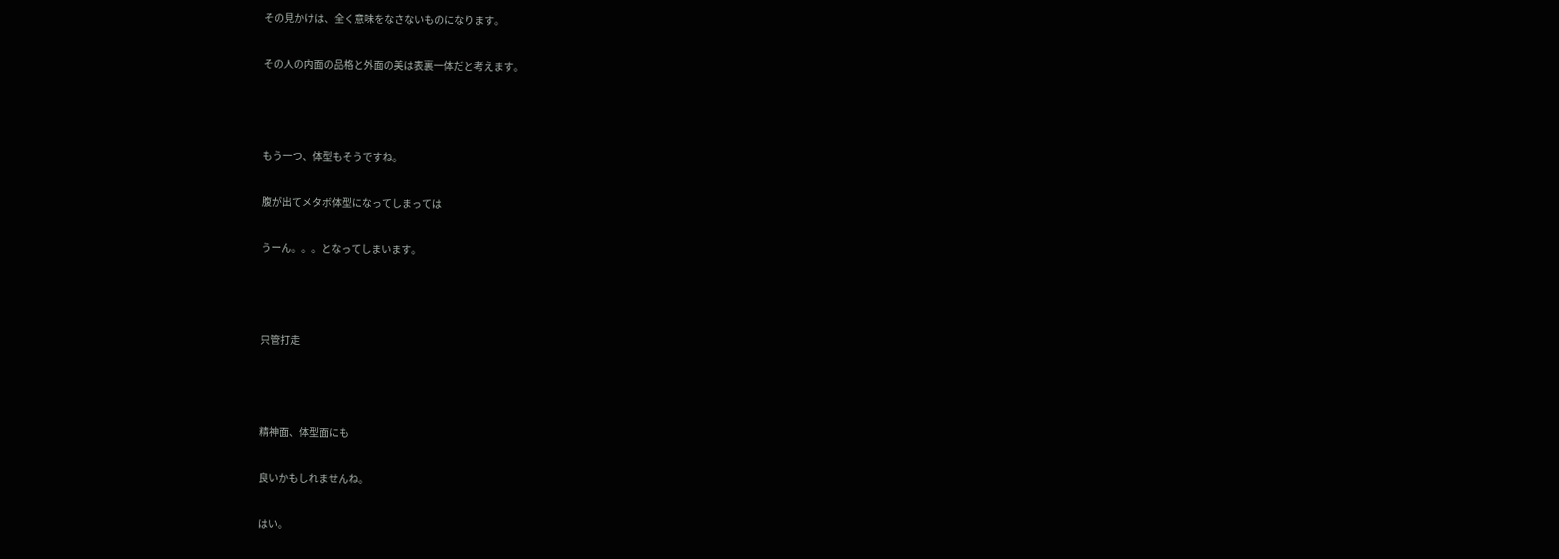その見かけは、全く意味をなさないものになります。

その人の内面の品格と外面の美は表裏一体だと考えます。



もう一つ、体型もそうですね。

腹が出てメタボ体型になってしまっては

うーん。。。となってしまいます。



只管打走



精神面、体型面にも

良いかもしれませんね。

はい。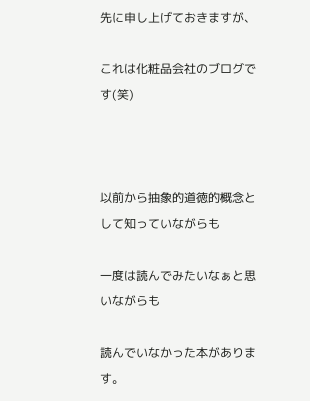先に申し上げておきますが、

これは化粧品会社のブログです(笑)



以前から抽象的道徳的概念として知っていながらも

一度は読んでみたいなぁと思いながらも

読んでいなかった本があります。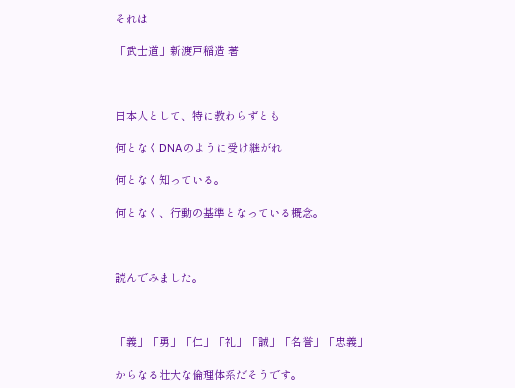それは

「武士道」新渡戸稲造 著



日本人として、特に教わらずとも

何となくDNAのように受け継がれ

何となく知っている。

何となく、行動の基準となっている概念。



読んでみました。



「義」「勇」「仁」「礼」「誠」「名誉」「忠義」

からなる壮大な倫理体系だそうです。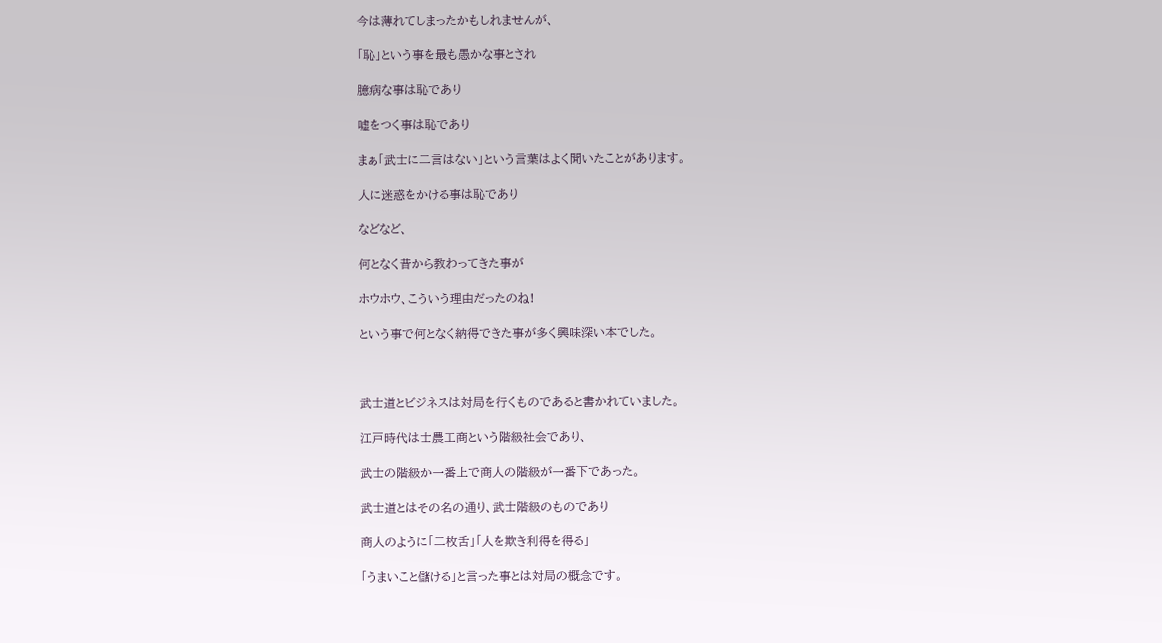今は薄れてしまったかもしれませんが、

「恥」という事を最も愚かな事とされ

臆病な事は恥であり

嘘をつく事は恥であり

まぁ「武士に二言はない」という言葉はよく聞いたことがあります。

人に迷惑をかける事は恥であり

などなど、

何となく昔から教わってきた事が

ホウホウ、こういう理由だったのね!

という事で何となく納得できた事が多く興味深い本でした。



武士道とビジネスは対局を行くものであると書かれていました。

江戸時代は士農工商という階級社会であり、

武士の階級か一番上で商人の階級が一番下であった。

武士道とはその名の通り、武士階級のものであり

商人のように「二枚舌」「人を欺き利得を得る」

「うまいこと儲ける」と言った事とは対局の概念です。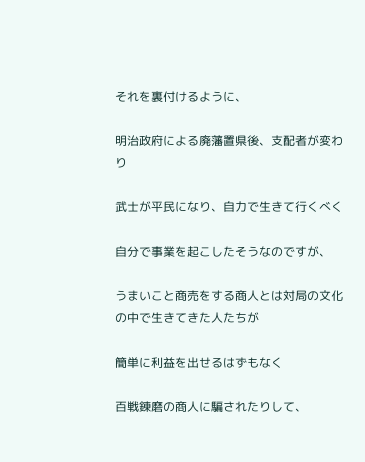それを裏付けるように、

明治政府による廃藩置県後、支配者が変わり

武士が平民になり、自力で生きて行くべく

自分で事業を起こしたそうなのですが、

うまいこと商売をする商人とは対局の文化の中で生きてきた人たちが

簡単に利益を出せるはずもなく

百戦錬磨の商人に騙されたりして、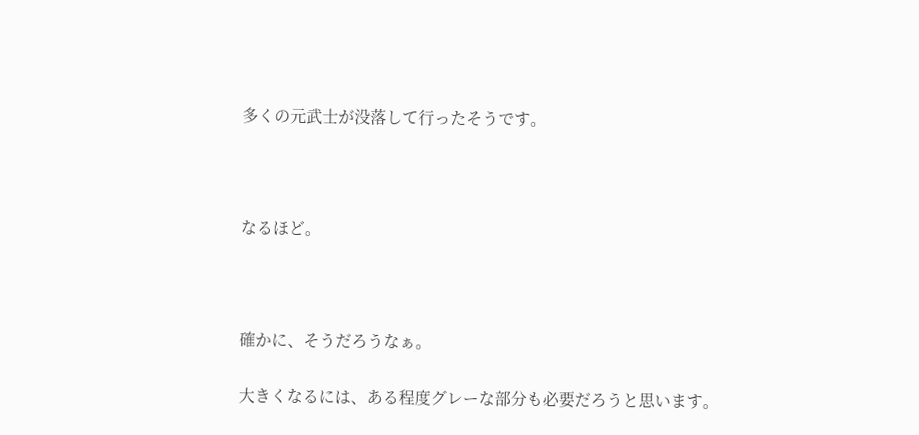多くの元武士が没落して行ったそうです。



なるほど。



確かに、そうだろうなぁ。

大きくなるには、ある程度グレーな部分も必要だろうと思います。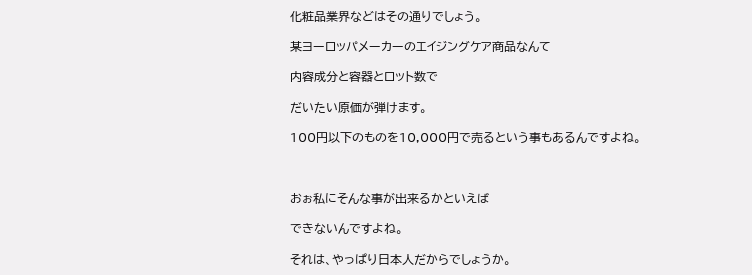化粧品業界などはその通りでしょう。

某ヨーロッパメーカーのエイジングケア商品なんて

内容成分と容器とロット数で

だいたい原価が弾けます。

100円以下のものを10,000円で売るという事もあるんですよね。



おぉ私にそんな事が出来るかといえば

できないんですよね。

それは、やっぱり日本人だからでしょうか。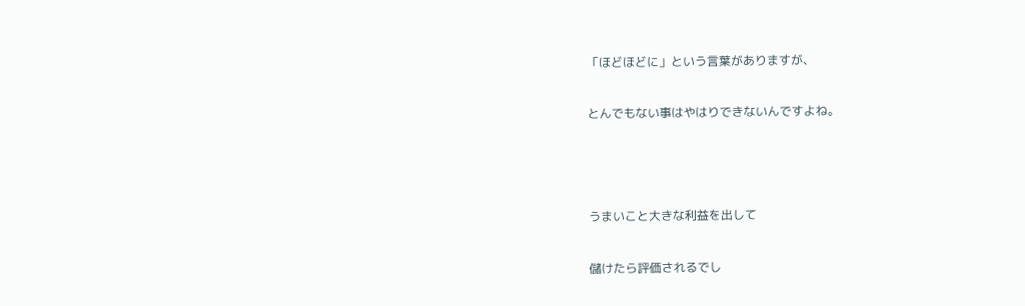「ほどほどに」という言葉がありますが、

とんでもない事はやはりできないんですよね。



うまいこと大きな利益を出して

儲けたら評価されるでし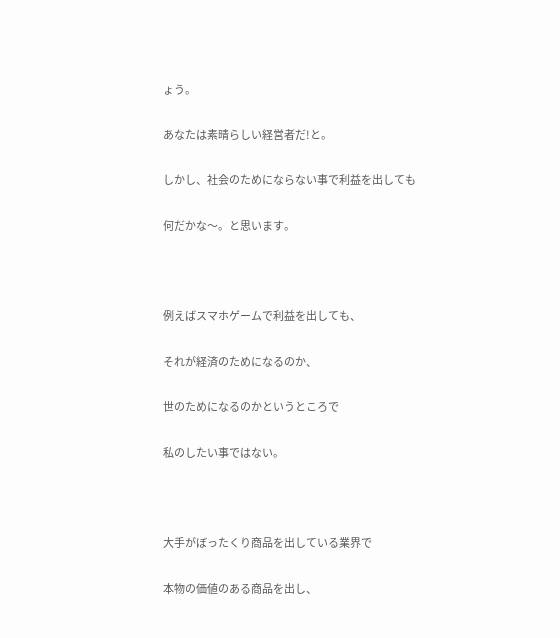ょう。

あなたは素晴らしい経営者だ!と。

しかし、社会のためにならない事で利益を出しても

何だかな〜。と思います。



例えばスマホゲームで利益を出しても、

それが経済のためになるのか、

世のためになるのかというところで

私のしたい事ではない。



大手がぼったくり商品を出している業界で

本物の価値のある商品を出し、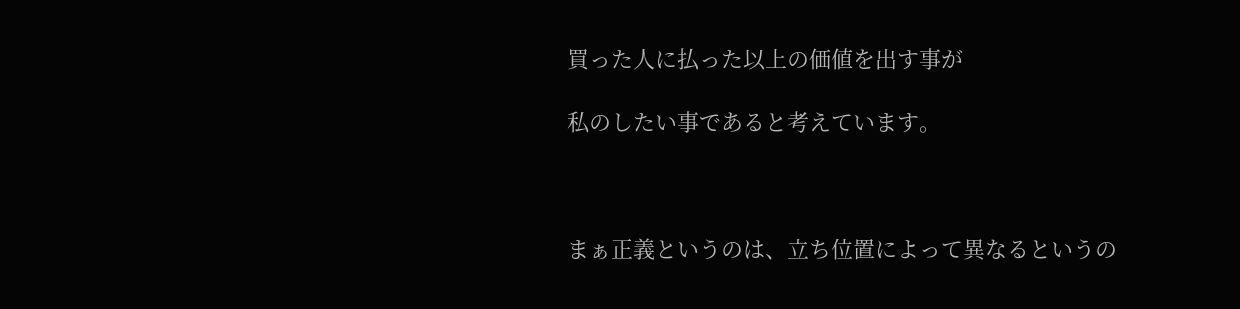買った人に払った以上の価値を出す事が

私のしたい事であると考えています。



まぁ正義というのは、立ち位置によって異なるというの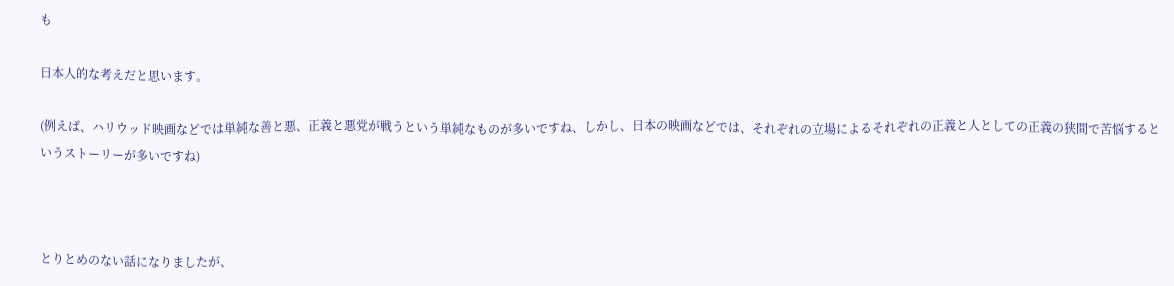も

日本人的な考えだと思います。

(例えば、ハリウッド映画などでは単純な善と悪、正義と悪党が戦うという単純なものが多いですね、しかし、日本の映画などでは、それぞれの立場によるそれぞれの正義と人としての正義の狭間で苦悩するというストーリーが多いですね)



とりとめのない話になりましたが、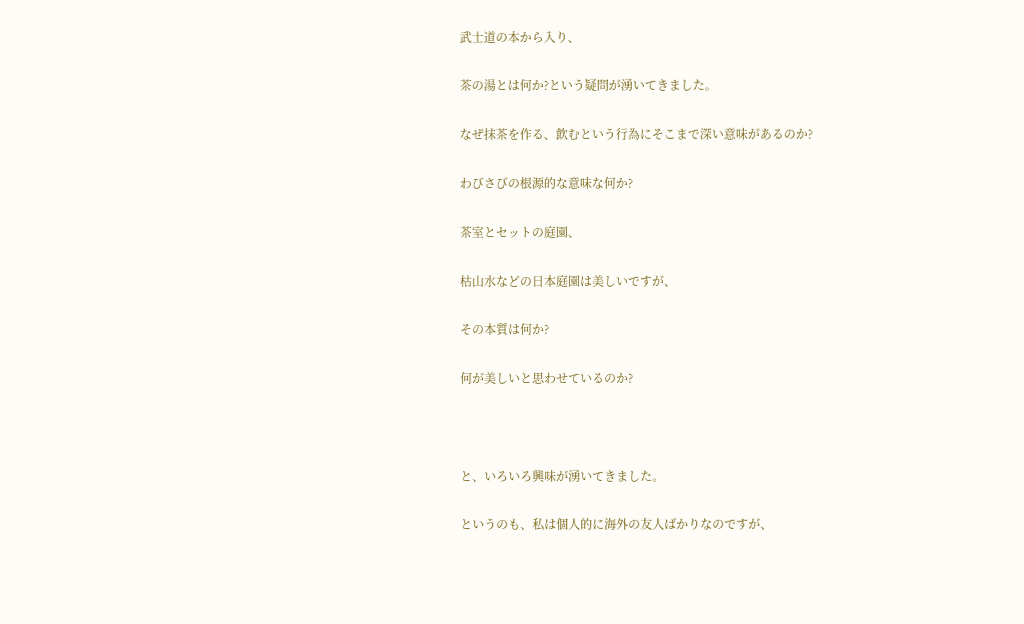武士道の本から入り、

茶の湯とは何か?という疑問が湧いてきました。

なぜ抹茶を作る、飲むという行為にそこまで深い意味があるのか?

わびさびの根源的な意味な何か?

茶室とセットの庭園、

枯山水などの日本庭園は美しいですが、

その本質は何か?

何が美しいと思わせているのか?



と、いろいろ興味が湧いてきました。

というのも、私は個人的に海外の友人ばかりなのですが、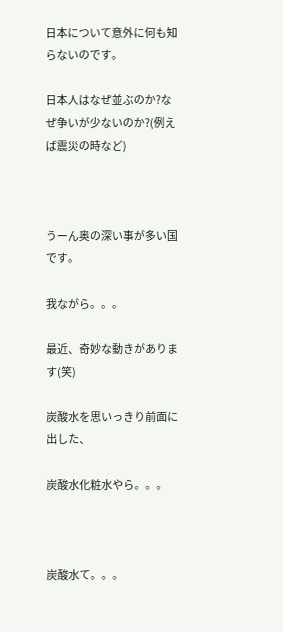日本について意外に何も知らないのです。

日本人はなぜ並ぶのか?なぜ争いが少ないのか?(例えば震災の時など)



うーん奥の深い事が多い国です。

我ながら。。。

最近、奇妙な動きがあります(笑)

炭酸水を思いっきり前面に出した、

炭酸水化粧水やら。。。



炭酸水て。。。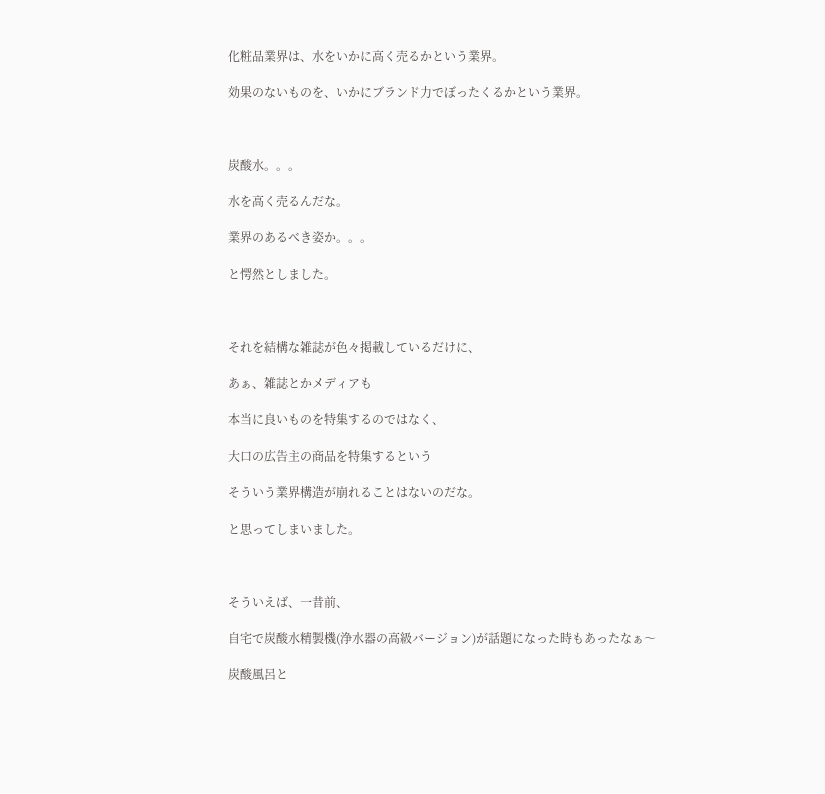化粧品業界は、水をいかに高く売るかという業界。

効果のないものを、いかにブランド力でぼったくるかという業界。



炭酸水。。。

水を高く売るんだな。

業界のあるべき姿か。。。

と愕然としました。



それを結構な雑誌が色々掲載しているだけに、

あぁ、雑誌とかメディアも

本当に良いものを特集するのではなく、

大口の広告主の商品を特集するという

そういう業界構造が崩れることはないのだな。

と思ってしまいました。



そういえば、一昔前、

自宅で炭酸水精製機(浄水器の高級バージョン)が話題になった時もあったなぁ〜

炭酸風呂と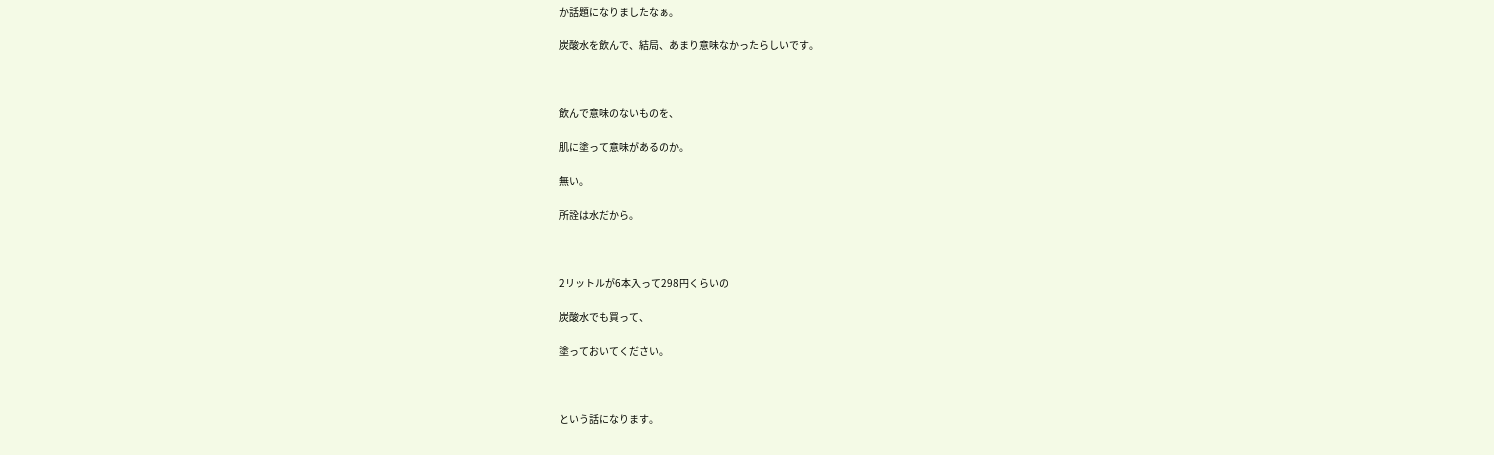か話題になりましたなぁ。

炭酸水を飲んで、結局、あまり意味なかったらしいです。



飲んで意味のないものを、

肌に塗って意味があるのか。

無い。

所詮は水だから。



2リットルが6本入って298円くらいの

炭酸水でも買って、

塗っておいてください。



という話になります。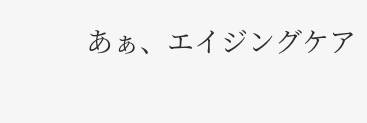あぁ、エイジングケア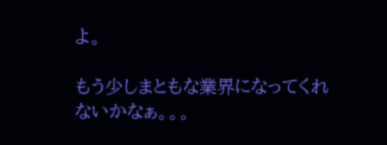よ。

もう少しまともな業界になってくれないかなぁ。。。